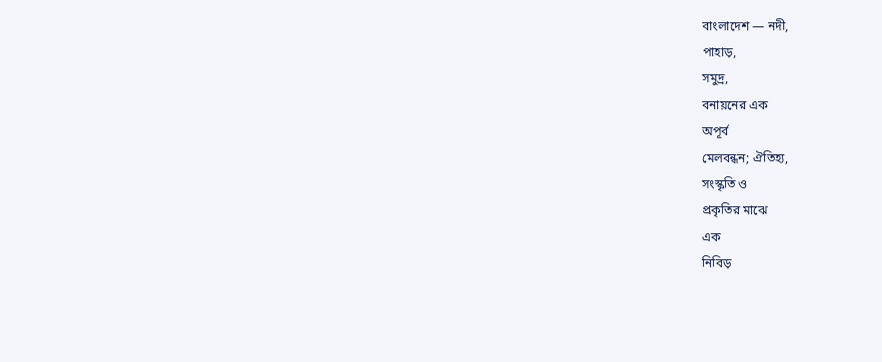বাংলাদেশ — নদী,
পাহাড়,
সমুদ্র,
বনায়নের এক
অপূর্ব
মেলবন্ধন; ঐতিহ্য,
সংস্কৃতি ও
প্রকৃতির মাঝে
এক
নিবিড়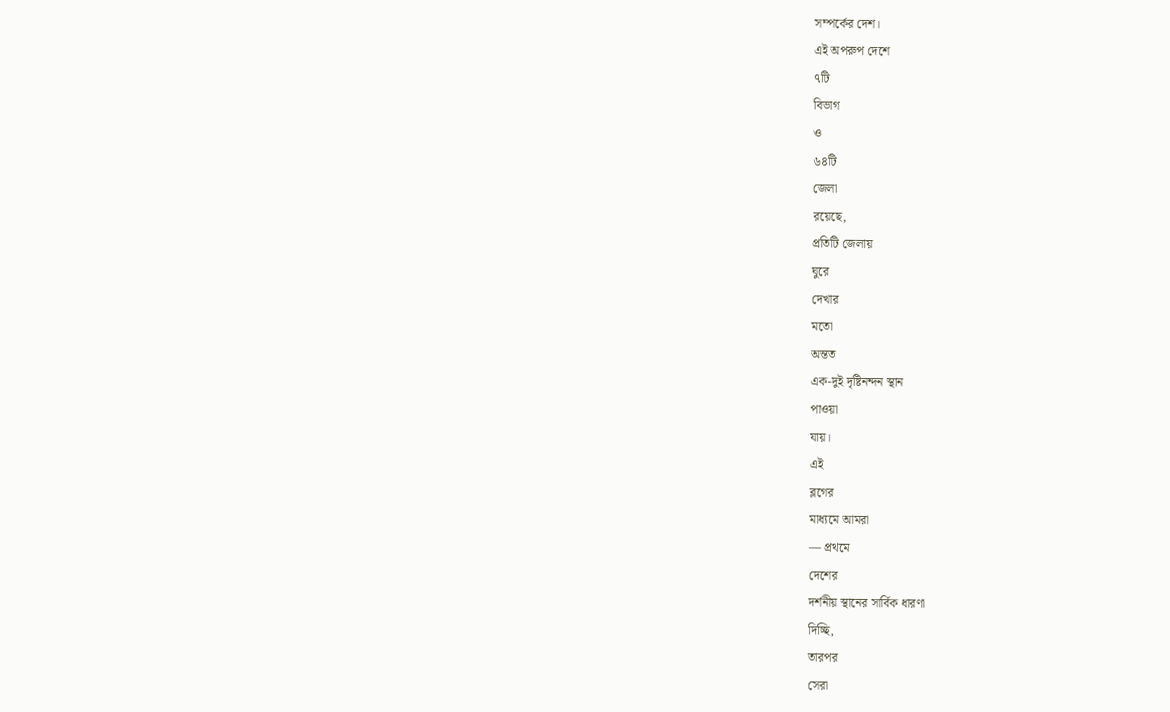সম্পর্কের দেশ।
এই অপরুপ দেশে
৭টি
বিভাগ
ও
৬৪টি
জেলা
রয়েছে,
প্রতিটি জেলায়
ঘুরে
দেখার
মতো
অন্তত
এক-দুই দৃষ্টিনন্দন স্থান
পাওয়া
যায়।
এই
ব্লগের
মাধ্যমে আমরা
— প্রথমে
দেশের
দর্শনীয় স্থানের সার্বিক ধারণা
দিচ্ছি,
তারপর
সেরা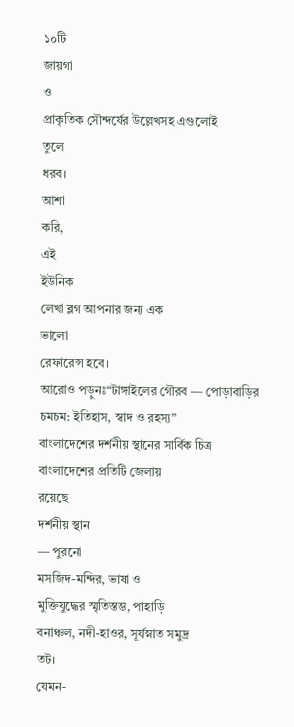১০টি
জায়গা
ও
প্রাকৃতিক সৌন্দর্যের উল্লেখসহ এগুলোই
তুলে
ধরব।
আশা
করি,
এই
ইউনিক
লেখা ব্লগ আপনার জন্য এক
ভালো
রেফারেন্স হবে।
আরোও পড়ুনঃ“টাঙ্গাইলের গৌরব — পোড়াবাড়ির চমচম: ইতিহাস, স্বাদ ও রহস্য”
বাংলাদেশের দর্শনীয় স্থানের সার্বিক চিত্র
বাংলাদেশের প্রতিটি জেলায়
রয়েছে
দর্শনীয় স্থান
— পুরনো
মসজিদ-মন্দির, ভাষা ও
মুক্তিযুদ্ধের স্মৃতিস্তম্ভ, পাহাড়ি
বনাঞ্চল, নদী-হাওর, সূর্যস্নাত সমুদ্র
তট।
যেমন-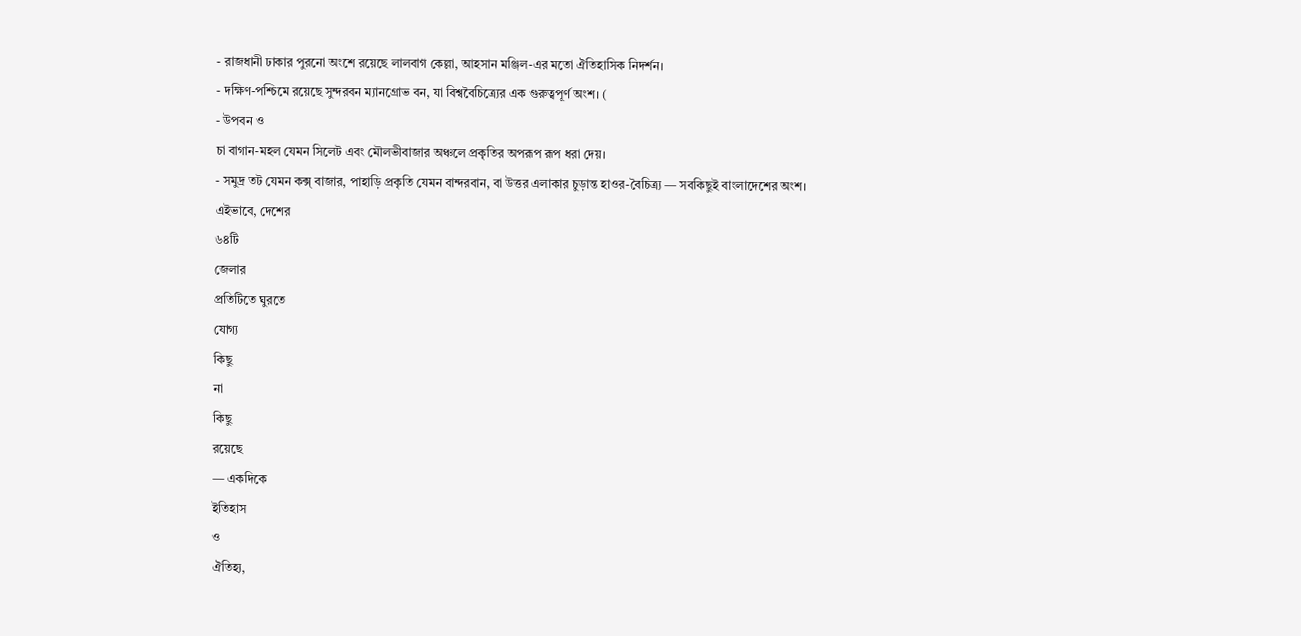- রাজধানী ঢাকার পুরনো অংশে রয়েছে লালবাগ̆ কেল্লা, আহসান মঞ্জিল-এর মতো ঐতিহাসিক নিদর্শন।
- দক্ষিণ-পশ্চিমে রয়েছে সুন্দরবন ম্যানগ্রোভ বন, যা বিশ্ববৈচিত্র্যের এক গুরুত্বপূর্ণ অংশ। (
- উপবন ও
চা বাগান-মহল যেমন সিলেট এবং মৌলভীবাজার অঞ্চলে প্রকৃতির অপরূপ রূপ ধরা দেয়।
- সমুদ্র তট যেমন কক্স্ বাজার, পাহাড়ি প্রকৃতি যেমন বান্দরবান, বা উত্তর এলাকার চুড়ান্ত হাওর-বৈচিত্র্য — সবকিছুই বাংলাদেশের অংশ।
এইভাবে, দেশের
৬৪টি
জেলার
প্রতিটিতে ঘুরতে
যোগ্য
কিছু
না
কিছু
রয়েছে
— একদিকে
ইতিহাস
ও
ঐতিহ্য,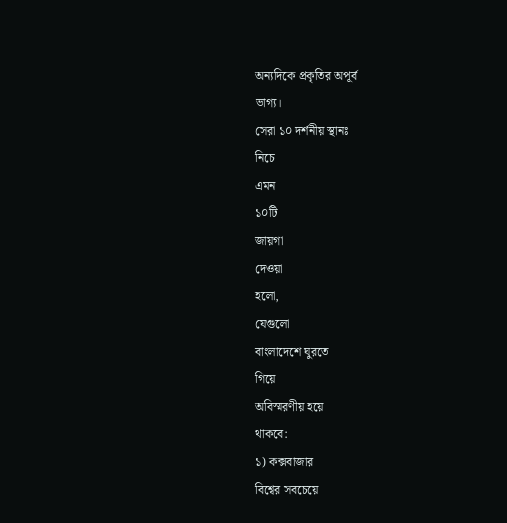অন্যদিকে প্রকৃতির অপূর্ব
ভাগ্য।
সেরা ১০ দর্শনীয় স্থানঃ
নিচে
এমন
১০টি
জায়গা
দেওয়া
হলো,
যেগুলো
বাংলাদেশে ঘুরতে
গিয়ে
অবিস্মরণীয় হয়ে
থাকবে:
১) কক্সবাজার
বিশ্বের সবচেয়ে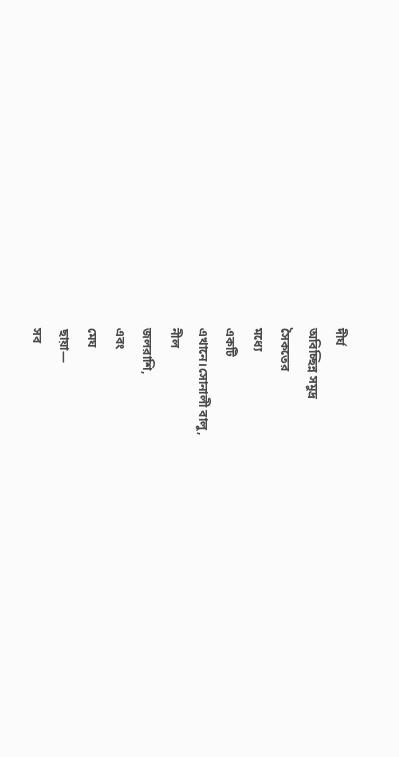দীর্ঘ
অবিচ্ছিন্ন সমুদ্র
সৈকতের
মধ্যে
একটি
এখানে।সোনালী বালু,
নীল
জলরাশি,
এবং
মেঘ
ছায়া—
সব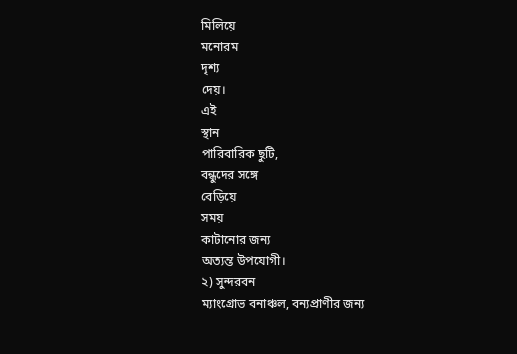মিলিয়ে
মনোরম
দৃশ্য
দেয়।
এই
স্থান
পারিবারিক ছুটি,
বন্ধুদের সঙ্গে
বেড়িয়ে
সময়
কাটানোর জন্য
অত্যন্ত উপযোগী।
২) সুন্দরবন
ম্যাংগ্রোভ বনাঞ্চল, বন্যপ্রাণীর জন্য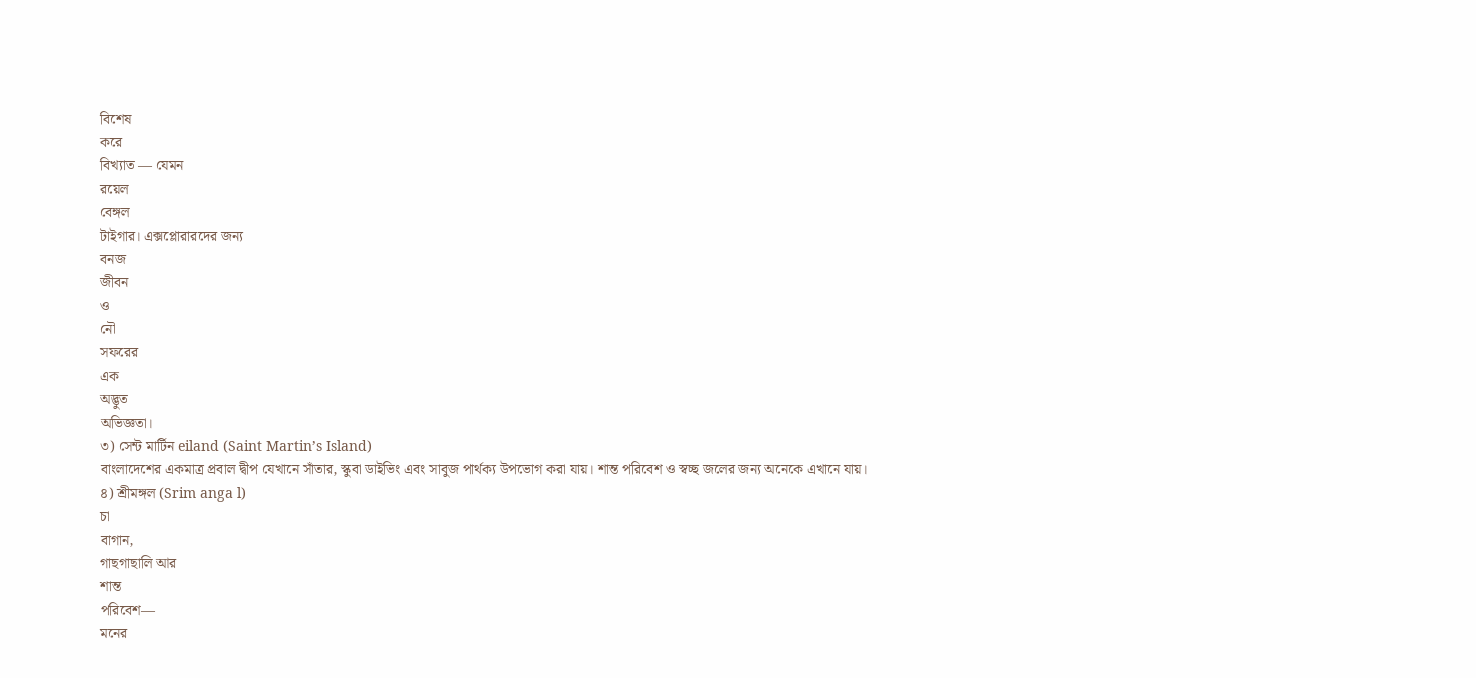বিশেষ
করে
বিখ্যাত — যেমন
রয়েল
বেঙ্গল
টাইগার। এক্সপ্লোরারদের জন্য
বনজ
জীবন
ও
নৌ
সফরের
এক
অদ্ভুত
অভিজ্ঞতা।
৩) সেন্ট মার্টিন eiland (Saint Martin’s Island)
বাংলাদেশের একমাত্র প্রবাল দ্বীপ যেখানে সাঁতার, স্কুবা ডাইভিং এবং সাবুজ পার্থক্য উপভোগ করা যায়। শান্ত পরিবেশ ও স্বচ্ছ জলের জন্য অনেকে এখানে যায়।
৪) শ্রীমঙ্গল (Srim anga l)
চা
বাগান,
গাছগাছালি আর
শান্ত
পরিবেশ—
মনের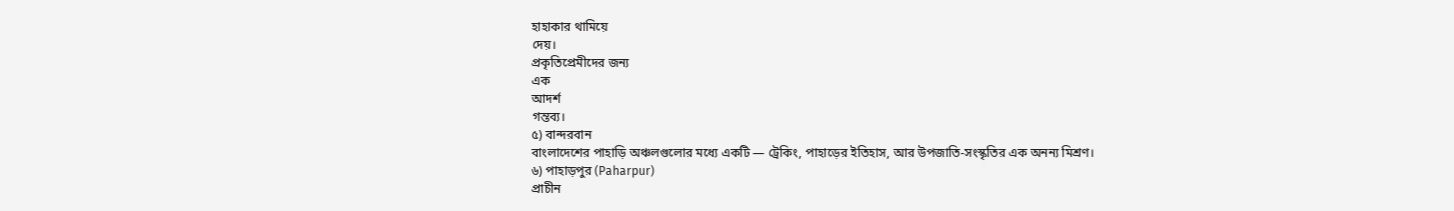হাহাকার থামিয়ে
দেয়।
প্রকৃতিপ্রেমীদের জন্য
এক
আদর্শ
গন্তব্য।
৫) বান্দরবান
বাংলাদেশের পাহাড়ি অঞ্চলগুলোর মধ্যে একটি — ট্রেকিং, পাহাড়ের ইতিহাস, আর উপজাতি-সংস্কৃতির এক অনন্য মিশ্রণ।
৬) পাহাড়পুর (Paharpur)
প্রাচীন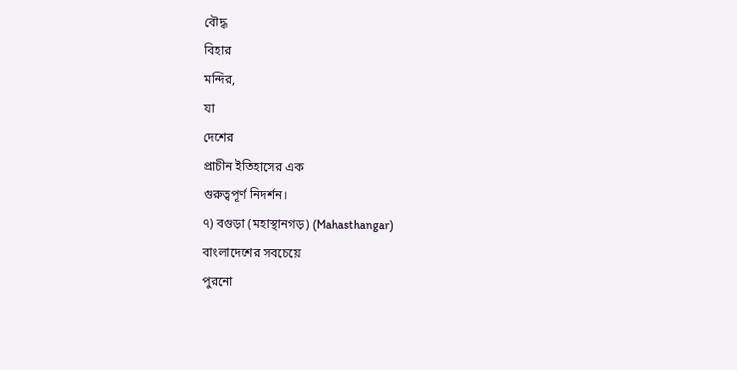বৌদ্ধ
বিহার
মন্দির,
যা
দেশের
প্রাচীন ইতিহাসের এক
গুরুত্বপূর্ণ নিদর্শন।
৭) বগুড়া (মহাস্থানগড়) (Mahasthangar)
বাংলাদেশের সবচেয়ে
পুরনো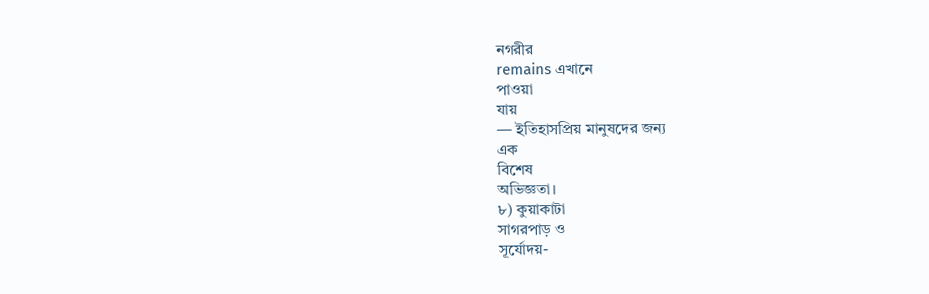নগরীর
remains এখানে
পাওয়া
যায়
— ইতিহাসপ্রিয় মানুষদের জন্য
এক
বিশেষ
অভিজ্ঞতা।
৮) কুয়াকাটা
সাগরপাড় ও
সূর্যোদয়-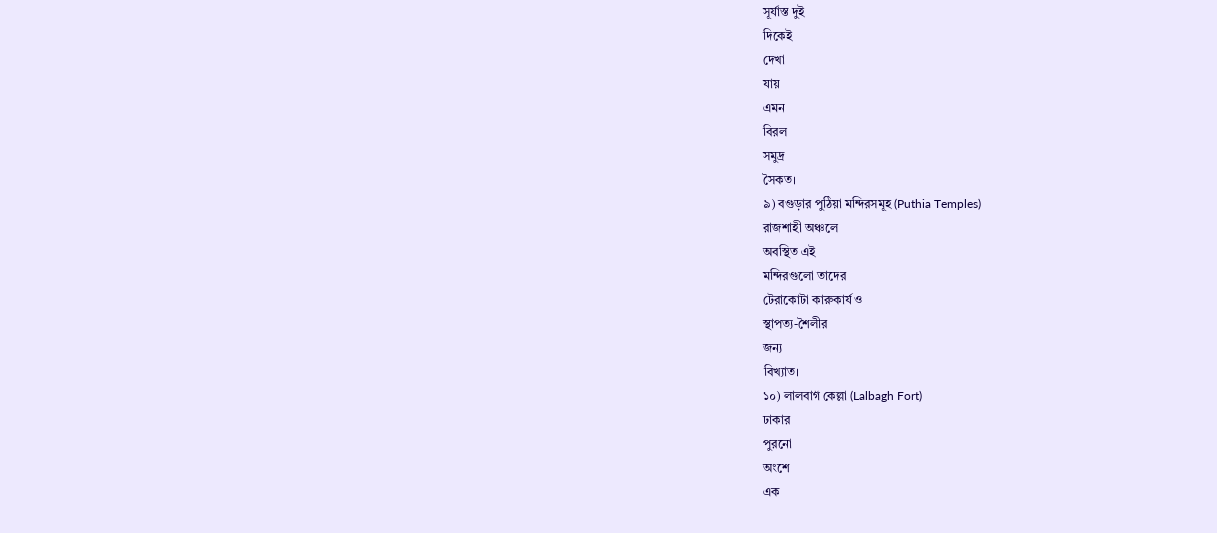সূর্যাস্ত দুই
দিকেই
দেখা
যায়
এমন
বিরল
সমুদ্র
সৈকত।
৯) বগুড়ার পুঠিয়া মন্দিরসমূহ (Puthia Temples)
রাজশাহী অঞ্চলে
অবস্থিত এই
মন্দিরগুলো তাদের
টেরাকোটা কারুকার্য ও
স্থাপত্য-শৈলীর
জন্য
বিখ্যাত।
১০) লালবাগ̆ কেল্লা (Lalbagh Fort)
ঢাকার
পুরনো
অংশে
এক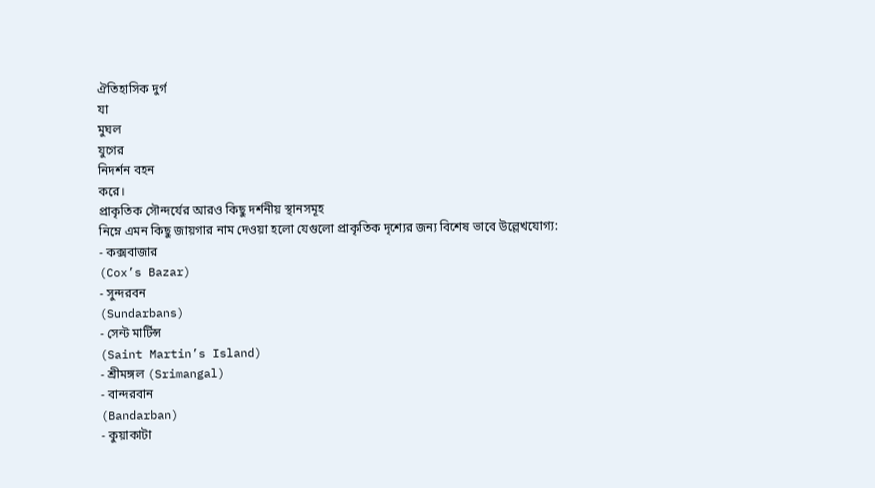ঐতিহাসিক দুর্গ
যা
মুঘল
যুগের
নিদর্শন বহন
করে।
প্রাকৃতিক সৌন্দর্যের আরও কিছু দর্শনীয় স্থানসমূহ
নিম্নে এমন কিছু জায়গার নাম দেওয়া হলো যেগুলো প্রাকৃতিক দৃশ্যের জন্য বিশেষ ভাবে উল্লেখযোগ্য:
- কক্সবাজার
(Cox’s Bazar)
- সুন্দরবন
(Sundarbans)
- সেন্ট মার্টিন্স
(Saint Martin’s Island)
- শ্রীমঙ্গল (Srimangal)
- বান্দরবান
(Bandarban)
- কুয়াকাটা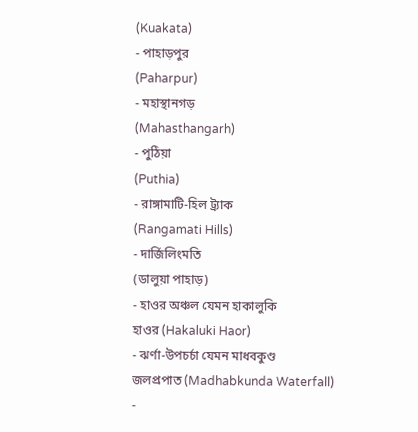(Kuakata)
- পাহাড়পুর
(Paharpur)
- মহাস্থানগড়
(Mahasthangarh)
- পুঠিয়া
(Puthia)
- রাঙ্গামাটি-হিল ট্র্যাক
(Rangamati Hills)
- দার্জিলিংমতি
(ডালুয়া পাহাড়)
- হাওর অঞ্চল যেমন হাকালুকি
হাওর (Hakaluki Haor)
- ঝর্ণা-উপচর্চা যেমন মাধবকুণ্ড
জলপ্রপাত (Madhabkunda Waterfall)
-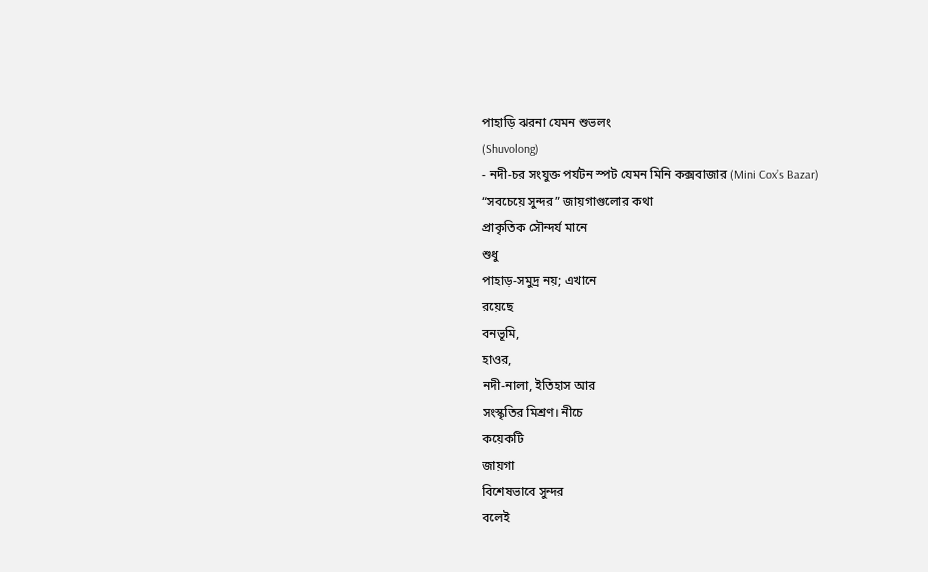পাহাড়ি ঝরনা যেমন শুভলং
(Shuvolong)
- নদী-চর সংযুক্ত পর্যটন স্পট যেমন মিনি কক্সবাজার (Mini Cox’s Bazar)
“সবচেয়ে সুন্দর” জায়গাগুলোর কথা
প্রাকৃতিক সৌন্দর্য মানে
শুধু
পাহাড়-সমুদ্র নয়; এখানে
রয়েছে
বনভূমি,
হাওর,
নদী-নালা, ইতিহাস আর
সংস্কৃতির মিশ্রণ। নীচে
কয়েকটি
জায়গা
বিশেষভাবে সুন্দর
বলেই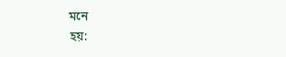মনে
হয়: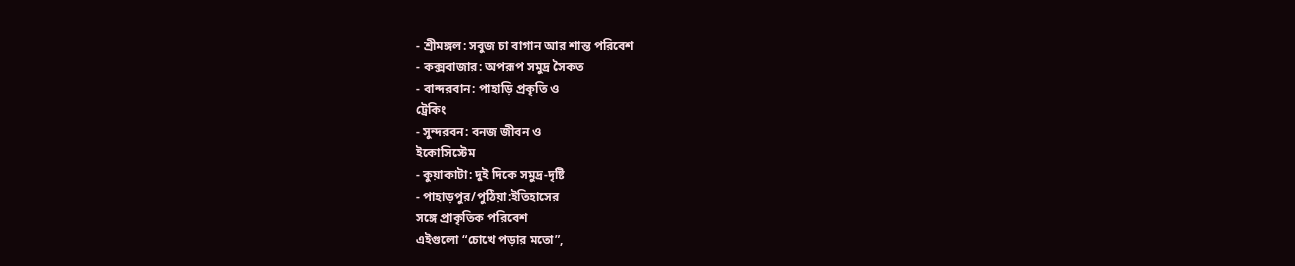- শ্রীমঙ্গল: সবুজ চা বাগান আর শান্ত পরিবেশ
- কক্সবাজার: অপরূপ সমুদ্র সৈকত
- বান্দরবান: পাহাড়ি প্রকৃতি ও
ট্রেকিং
- সুন্দরবন: বনজ জীবন ও
ইকোসিস্টেম
- কুয়াকাটা: দুই দিকে সমুদ্র-দৃষ্টি
- পাহাড়পুর/পুঠিয়া:ইতিহাসের
সঙ্গে প্রাকৃতিক পরিবেশ
এইগুলো “চোখে পড়ার মতো”,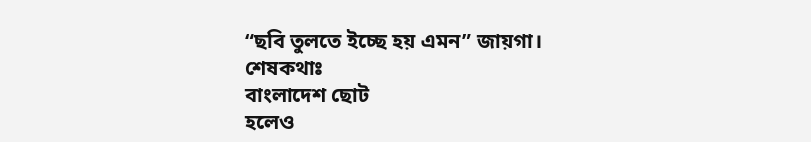“ছবি তুলতে ইচ্ছে হয় এমন” জায়গা।
শেষকথাঃ
বাংলাদেশ ছোট
হলেও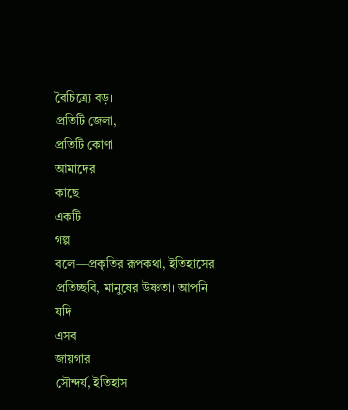বৈচিত্র্যে বড়।
প্রতিটি জেলা,
প্রতিটি কোণা
আমাদের
কাছে
একটি
গল্প
বলে—প্রকৃতির রূপকথা, ইতিহাসের প্রতিচ্ছবি, মানুষের উষ্ণতা। আপনি
যদি
এসব
জায়গার
সৌন্দর্য, ইতিহাস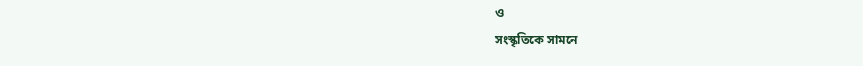ও
সংস্কৃতিকে সামনে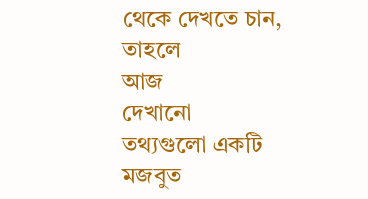থেকে দেখতে চান,
তাহলে
আজ
দেখানো
তথ্যগুলো একটি
মজবুত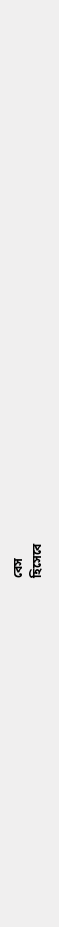বেস
হিসেবে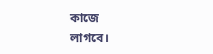কাজে
লাগবে।